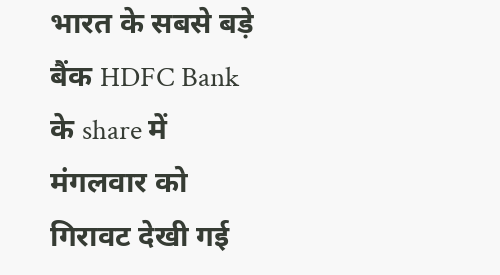भारत के सबसे बड़े बैंक HDFC Bank के share में मंगलवार को गिरावट देखी गई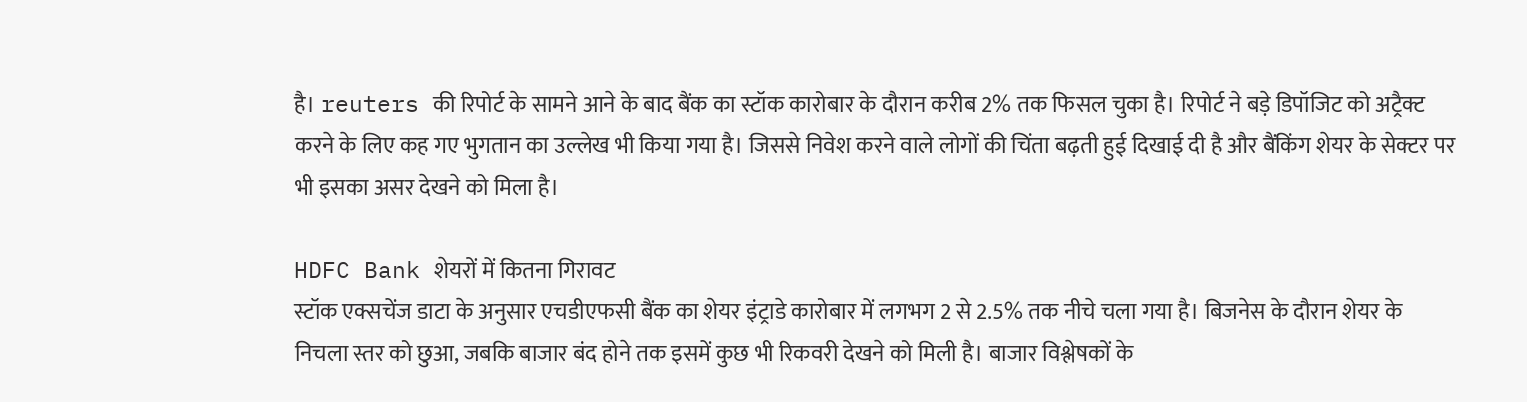है। reuters की रिपोर्ट के सामने आने के बाद बैंक का स्टॉक कारोबार के दौरान करीब 2% तक फिसल चुका है। रिपोर्ट ने बड़े डिपॉजिट को अट्रैक्ट करने के लिए कह गए भुगतान का उल्लेख भी किया गया है। जिससे निवेश करने वाले लोगों की चिंता बढ़ती हुई दिखाई दी है और बैंकिंग शेयर के सेक्टर पर भी इसका असर देखने को मिला है।

HDFC Bank शेयरों में कितना गिरावट
स्टॉक एक्सचेंज डाटा के अनुसार एचडीएफसी बैंक का शेयर इंट्राडे कारोबार में लगभग 2 से 2.5% तक नीचे चला गया है। बिजनेस के दौरान शेयर के निचला स्तर को छुआ, जबकि बाजार बंद होने तक इसमें कुछ भी रिकवरी देखने को मिली है। बाजार विश्लेषकों के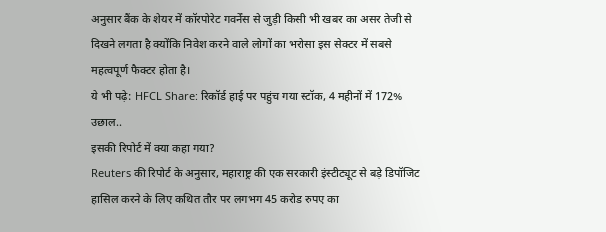अनुसार बैंक के शेयर में कॉरपोरेट गवर्नेंस से जुड़ी किसी भी खबर का असर तेजी से दिखने लगता है क्योंकि निवेश करने वाले लोगों का भरोसा इस सेक्टर में सबसे महत्वपूर्ण फैक्टर होता है।
ये भी पढ़े: HFCL Share: रिकॉर्ड हाई पर पहुंच गया स्टॉक, 4 महीनों में 172% उछाल..
इसकी रिपोर्ट में क्या कहा गया?
Reuters की रिपोर्ट के अनुसार, महाराष्ट्र की एक सरकारी इंस्टीट्यूट से बड़े डिपॉजिट हासिल करने के लिए कथित तौर पर लगभग 45 करोड रुपए का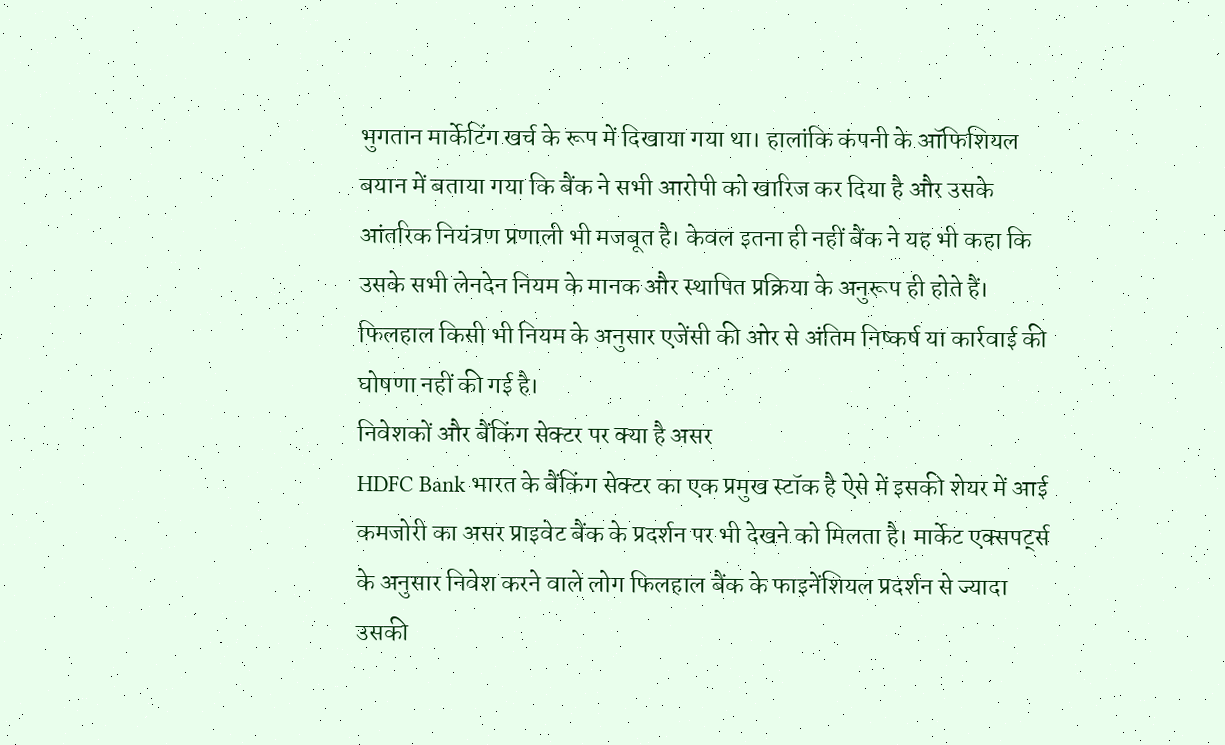भुगतान मार्केटिंग खर्च के रूप में दिखाया गया था। हालांकि कंपनी के ऑफिशियल बयान में बताया गया कि बैंक ने सभी आरोपी को खारिज कर दिया है और उसके आंतरिक नियंत्रण प्रणाली भी मजबूत है। केवल इतना ही नहीं बैंक ने यह भी कहा कि उसके सभी लेनदेन नियम के मानक और स्थापित प्रक्रिया के अनुरूप ही होते हैं। फिलहाल किसी भी नियम के अनुसार एजेंसी की ओर से अंतिम निष्कर्ष या कार्रवाई की घोषणा नहीं की गई है।
निवेशकों और बैंकिंग सेक्टर पर क्या है असर
HDFC Bank भारत के बैंकिंग सेक्टर का एक प्रमुख स्टॉक है ऐसे में इसकी शेयर में आई कमजोरी का असर प्राइवेट बैंक के प्रदर्शन पर भी देखने को मिलता है। मार्केट एक्सपर्ट्स के अनुसार निवेश करने वाले लोग फिलहाल बैंक के फाइनेंशियल प्रदर्शन से ज्यादा उसकी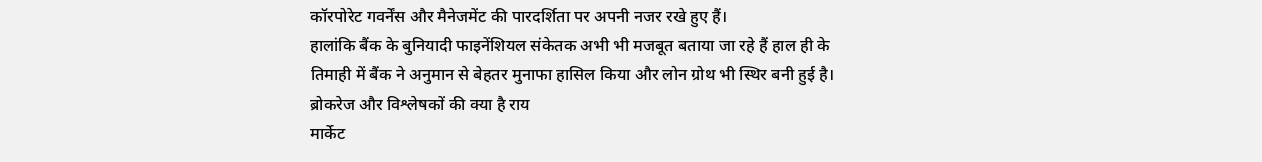कॉरपोरेट गवर्नेंस और मैनेजमेंट की पारदर्शिता पर अपनी नजर रखे हुए हैं।
हालांकि बैंक के बुनियादी फाइनेंशियल संकेतक अभी भी मजबूत बताया जा रहे हैं हाल ही के तिमाही में बैंक ने अनुमान से बेहतर मुनाफा हासिल किया और लोन ग्रोथ भी स्थिर बनी हुई है।
ब्रोकरेज और विश्लेषकों की क्या है राय
मार्केट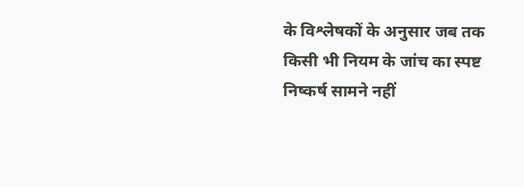के विश्लेषकों के अनुसार जब तक किसी भी नियम के जांच का स्पष्ट निष्कर्ष सामने नहीं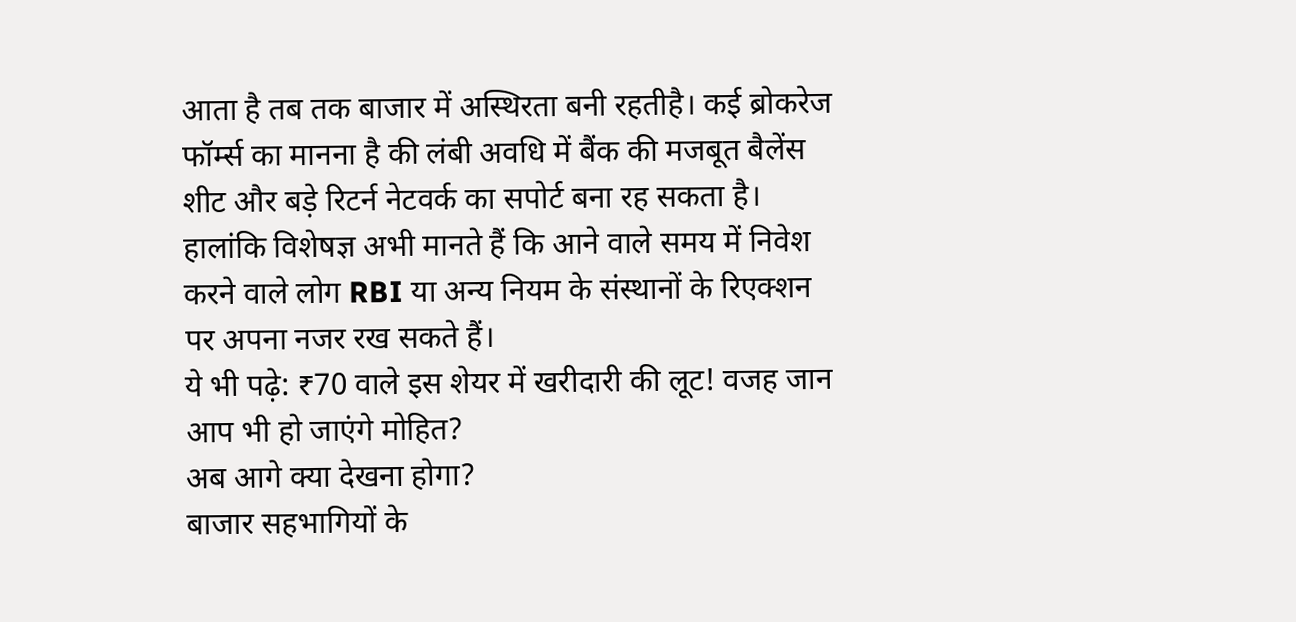आता है तब तक बाजार में अस्थिरता बनी रहतीहै। कई ब्रोकरेज फॉर्म्स का मानना है की लंबी अवधि में बैंक की मजबूत बैलेंस शीट और बड़े रिटर्न नेटवर्क का सपोर्ट बना रह सकता है। हालांकि विशेषज्ञ अभी मानते हैं कि आने वाले समय में निवेश करने वाले लोग RBI या अन्य नियम के संस्थानों के रिएक्शन पर अपना नजर रख सकते हैं।
ये भी पढ़े: ₹70 वाले इस शेयर में खरीदारी की लूट! वजह जान आप भी हो जाएंगे मोहित?
अब आगे क्या देखना होगा?
बाजार सहभागियों के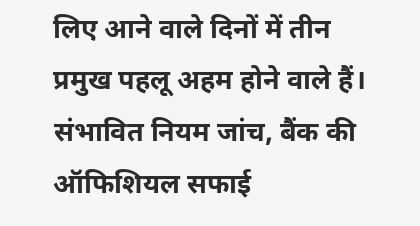लिए आने वाले दिनों में तीन प्रमुख पहलू अहम होने वाले हैं। संभावित नियम जांच, बैंक की ऑफिशियल सफाई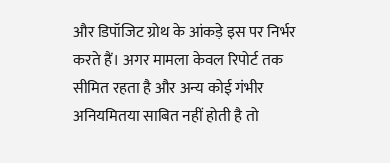और डिपॉजिट ग्रोथ के आंकड़े इस पर निर्भर करते हैं। अगर मामला केवल रिपोर्ट तक सीमित रहता है और अन्य कोई गंभीर अनियमितया साबित नहीं होती है तो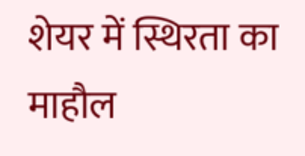शेयर में स्थिरता का माहौल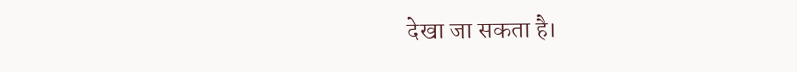देखा जा सकता है।